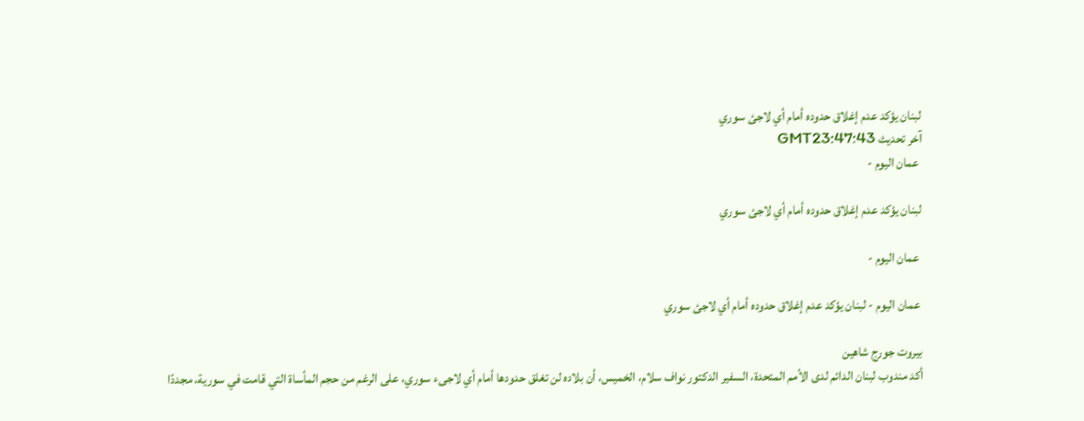لبنان يؤكد عدم إغلاق حدوده أمام أي لاجئ سوري
آخر تحديث GMT23:47:43
 عمان اليوم -

لبنان يؤكد عدم إغلاق حدوده أمام أي لاجئ سوري

 عمان اليوم -

 عمان اليوم - لبنان يؤكد عدم إغلاق حدوده أمام أي لاجئ سوري

بيروت جورج شاهين
أكد مندوب لبنان الدائم لدى الأمم المتحدة، السفير الدكتور نواف سلام، الخميس، أن بلاده لن تغلق حدودها أمام أي لاجىء سوري، على الرغم من حجم المأساة التي قامت في سورية، مجددًا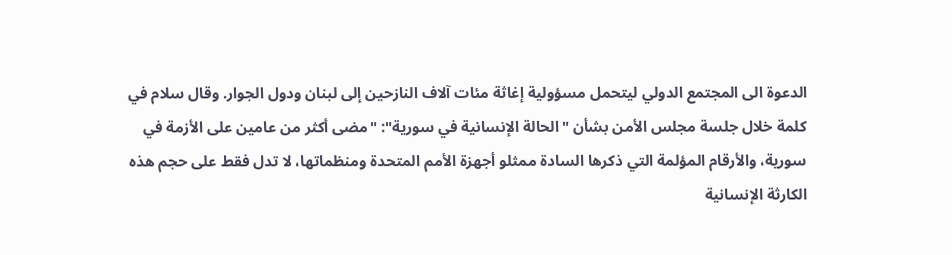الدعوة الى المجتمع الدولي ليتحمل مسؤولية إغاثة مئات آلاف النازحين إلى لبنان ودول الجوار. وقال سلام في كلمة خلال جلسة مجلس الأمن بشأن "الحالة الإنسانية في سورية": "مضى أكثر من عامين على الأزمة في سورية، والأرقام المؤلمة التي ذكرها السادة ممثلو أجهزة الأمم المتحدة ومنظماتها، لا تدل فقط على حجم هذه الكارثة الإنسانية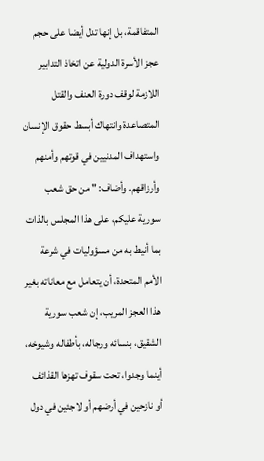المتفاقمة، بل إنها تدل أيضا على حجم عجز الأسرة الدولية عن اتخاذ التدابير اللازمة لوقف دورة العنف والقتل المتصاعدة وانتهاك أبسط حقوق الإنسان واستهداف المدنيين في قوتهم وأمنهم وأرزاقهم. وأضاف: " من حق شعب سورية عليكم، على هذا المجلس بالذات بما أنيط به من مسؤوليات في شرعة الأمم المتحدة، أن يتعامل مع معاناته بغير هذا العجز المريب، إن شعب سورية الشقيق، بنسائه ورجاله، بأطفاله وشيوخه، أينما وجدوا، تحت سقوف تهزها القذائف أو نازحين في أرضهم أو لاجئين في دول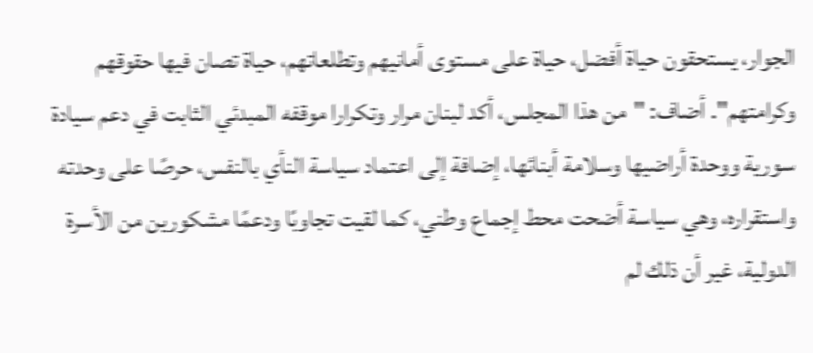الجوار، يستحقون حياة أفضل، حياة على مستوى أمانيهم وتطلعاتهم، حياة تصان فيها حقوقهم وكرامتهم". أضاف: "من هذا المجلس، أكد لبنان مرار وتكرارا موقفه المبدئي الثابت في دعم سيادة سورية ووحدة أراضيها وسلامة أبنائها، إضافة إلى اعتماد سياسة النأي بالنفس، حرصًا على وحدته واستقراره، وهي سياسة أضحت محط إجماع وطني، كما لقيت تجاوبًا ودعمًا مشكورين من الأسرة الدولية، غير أن ذلك لم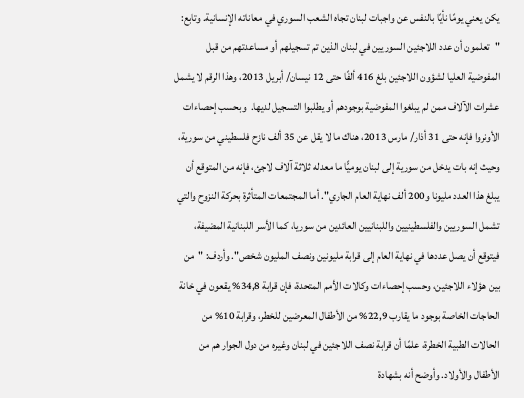يكن يعني يومًا نأيًا بالنفس عن واجبات لبنان تجاه الشعب السوري في معاناته الإنسانية. وتابع: "تعلمون أن عدد اللاجئين السوريين في لبنان الذين تم تسجيلهم أو مساعدتهم من قبل المفوضية العليا لشؤون اللاجئين بلغ 416 ألفًا حتى 12 نيسان/ أبريل 2013، وهذا الرقم لا يشمل عشرات الآلاف ممن لم يبلغوا المفوضية بوجودهم أو يطلبوا التسجيل لديها.  وبحسب إحصاءات الأونروا فإنه حتى 31 أذار/ مارس 2013، هناك ما لا يقل عن 35 ألف نازح فلسطيني من سورية،  وحيث إنه بات يدخل من سورية إلى لبنان يوميًّا ما معدله ثلاثة آلاف لاجئ، فإنه من المتوقع أن يبلغ هذا العدد مليونا و200 ألف نهاية العام الجاري". أما المجتمعات المتأثرة بحركة النزوح والتي تشمل السوريين والفلسطينيين واللبنانيين العائدين من سوريا، كما الأسر اللبنانية المضيفة، فيتوقع أن يصل عددها في نهاية العام إلى قرابة مليونين ونصف المليون شخص". وأردف: "من بين هؤلاء اللاجئين، وحسب إحصاءات وكالات الأمم المتحدة، فإن قرابة 34,8% يقعون في خانة الحاجات الخاصة بوجود ما يقارب 22,9% من الأطفال المعرضين للخطر، وقرابة 10% من الحالات الطبية الخطرة، علمًا أن قرابة نصف اللاجئين في لبنان وغيره من دول الجوار هم من الأطفال والأولاد. وأوضح أنه بشهادة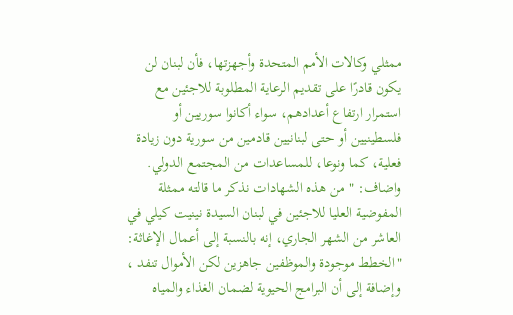ممثلي وكالات الأمم المتحدة وأجهزتها، فأن لبنان لن يكون قادرًا على تقديم الرعاية المطلوبة للاجئين مع استمرار ارتفاع أعدادهم، سواء أكانوا سوريين أو فلسطينيين أو حتى لبنانيين قادمين من سورية دون زيادة فعلية، كما ونوعا، للمساعدات من المجتمع الدولي. واضاف: " من هذه الشهادات نذكر ما قالته ممثلة المفوضية العليا للاجئين في لبنان السيدة نينيت كيلي في العاشر من الشهر الجاري، إنه بالنسبة إلى أعمال الإغاثة: "الخطط موجودة والموظفين جاهزين لكن الأموال تنفد ، وإضافة إلى أن البرامج الحيوية لضمان الغذاء والمياه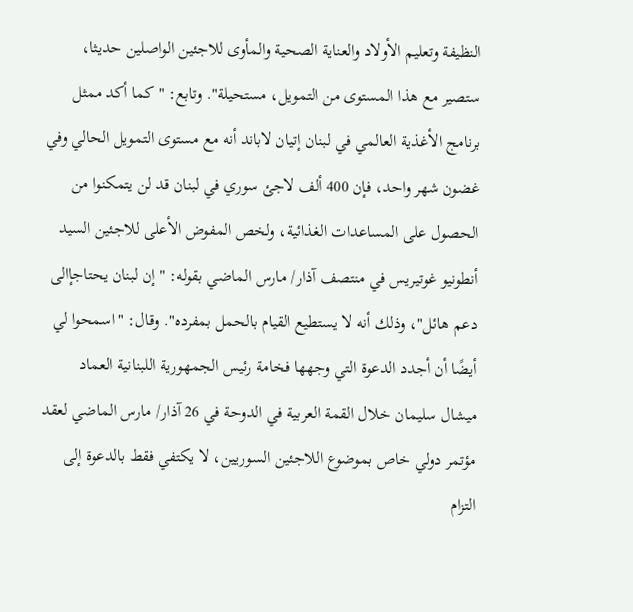النظيفة وتعليم الأولاد والعناية الصحية والمأوى للاجئين الواصلين حديثا، ستصير مع هذا المستوى من التمويل، مستحيلة". وتابع: " كما أكد ممثل برنامج الأغذية العالمي في لبنان إتيان لاباند أنه مع مستوى التمويل الحالي وفي غضون شهر واحد، فإن 400 ألف لاجئ سوري في لبنان قد لن يتمكنوا من الحصول على المساعدات الغذائية، ولخص المفوض الأعلى للاجئين السيد أنطونيو غوتيريس في منتصف آذار/ مارس الماضي بقوله: " إن لبنان يحتاجإالى دعم هائل"، وذلك أنه لا يستطيع القيام بالحمل بمفرده". وقال: "اسمحوا لي أيضًا أن أجدد الدعوة التي وجهها فخامة رئيس الجمهورية اللبنانية العماد ميشال سليمان خلال القمة العربية في الدوحة في 26 آذار/ مارس الماضي لعقد مؤتمر دولي خاص بموضوع اللاجئين السوريين، لا يكتفي فقط بالدعوة إلى التزام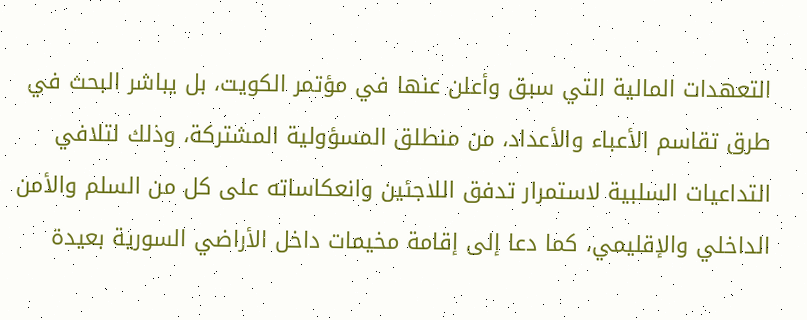التعهدات المالية التي سبق وأعلن عنها في مؤتمر الكويت، بل يباشر البحث في طرق تقاسم الأعباء والأعداد، من منطلق المسؤولية المشتركة، وذلك لتلافي التداعيات السلبية لاستمرار تدفق اللاجئين وانعكاساته على كل من السلم والأمن الداخلي والإقليمي، كما دعا إلى إقامة مخيمات داخل الأراضي السورية بعيدة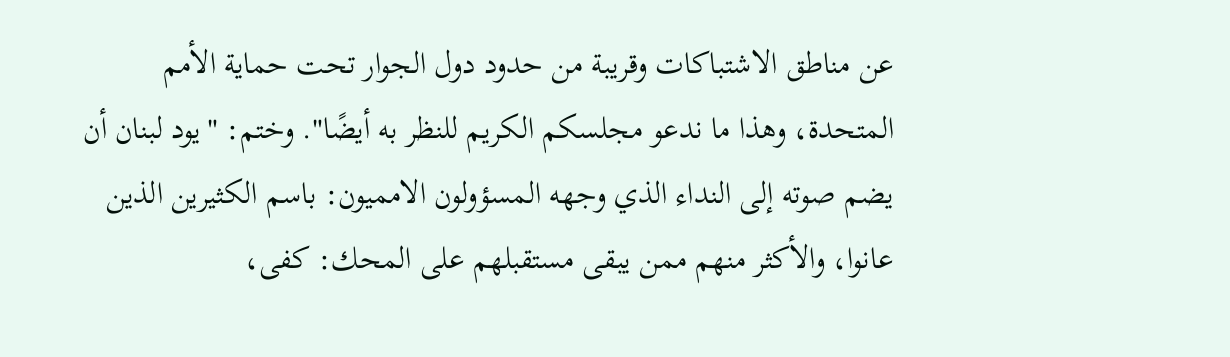عن مناطق الاشتباكات وقريبة من حدود دول الجوار تحت حماية الأمم المتحدة، وهذا ما ندعو مجلسكم الكريم للنظر به أيضًا". وختم: "يود لبنان أن يضم صوته إلى النداء الذي وجهه المسؤولون الامميون: باسم الكثيرين الذين عانوا، والأكثر منهم ممن يبقى مستقبلهم على المحك: كفى،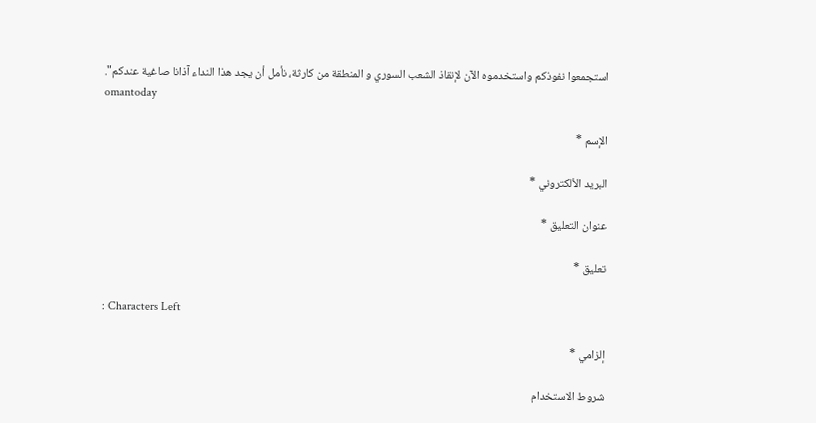استجمعوا نفوذكم واستخدموه الآن لإنقاذ الشعب السوري و المنطقة من كارثة، نأمل أن يجد هذا النداء آذانا صاغية عندكم".
omantoday

الإسم *

البريد الألكتروني *

عنوان التعليق *

تعليق *

: Characters Left

إلزامي *

شروط الاستخدام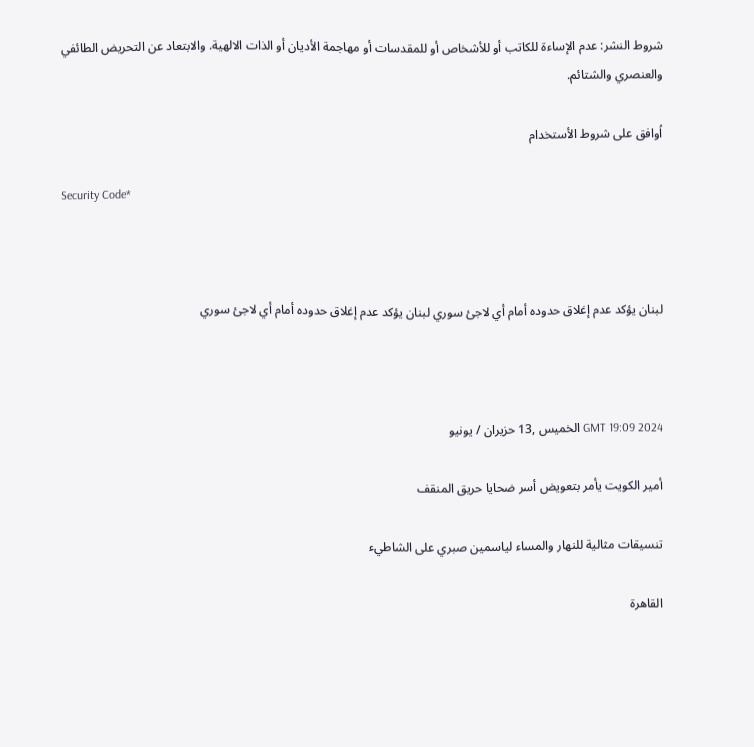شروط النشر: عدم الإساءة للكاتب أو للأشخاص أو للمقدسات أو مهاجمة الأديان أو الذات الالهية. والابتعاد عن التحريض الطائفي والعنصري والشتائم.

اُوافق على شروط الأستخدام

Security Code*



لبنان يؤكد عدم إغلاق حدوده أمام أي لاجئ سوري لبنان يؤكد عدم إغلاق حدوده أمام أي لاجئ سوري



GMT 19:09 2024 الخميس ,13 حزيران / يونيو

أمير الكويت يأمر بتعويض أسر ضحايا حريق المنقف

تنسيقات مثالية للنهار والمساء لياسمين صبري على الشاطيء

القاهرة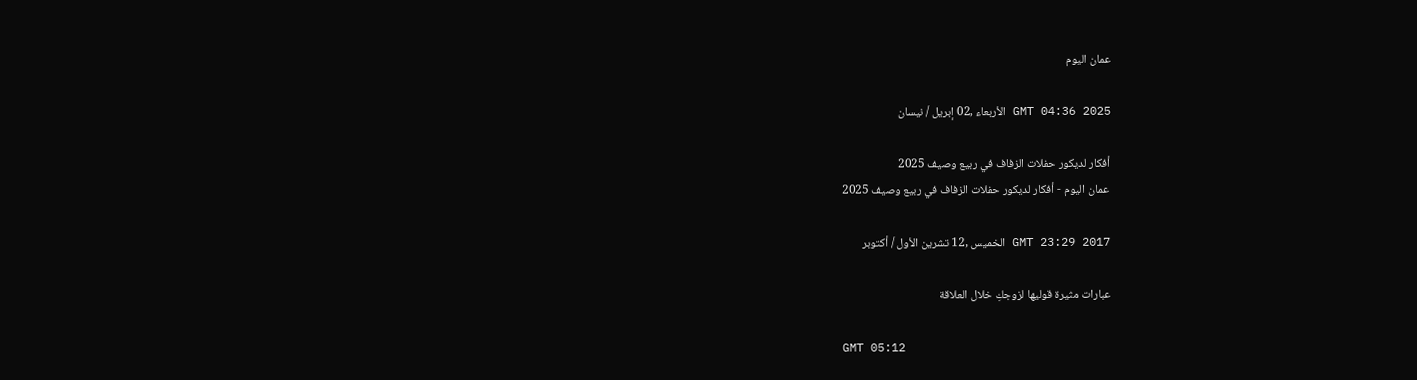عمان اليوم

GMT 04:36 2025 الأربعاء ,02 إبريل / نيسان

أفكار لديكور حفلات الزفاف في ربيع وصيف 2025
 عمان اليوم - أفكار لديكور حفلات الزفاف في ربيع وصيف 2025

GMT 23:29 2017 الخميس ,12 تشرين الأول / أكتوبر

عبارات مثيرة قوليها لزوجكِ خلال العلاقة

GMT 05:12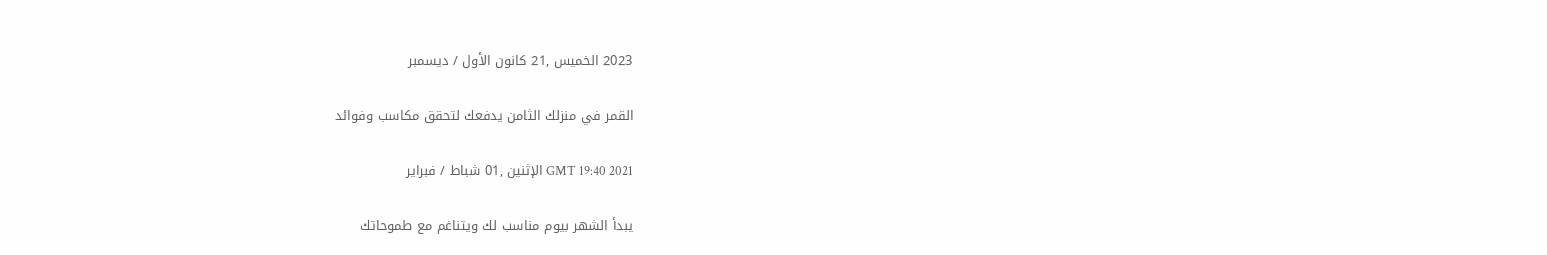2023 الخميس ,21 كانون الأول / ديسمبر

القمر في منزلك الثامن يدفعك لتحقق مكاسب وفوائد

GMT 19:40 2021 الإثنين ,01 شباط / فبراير

يبدأ الشهر بيوم مناسب لك ويتناغم مع طموحاتك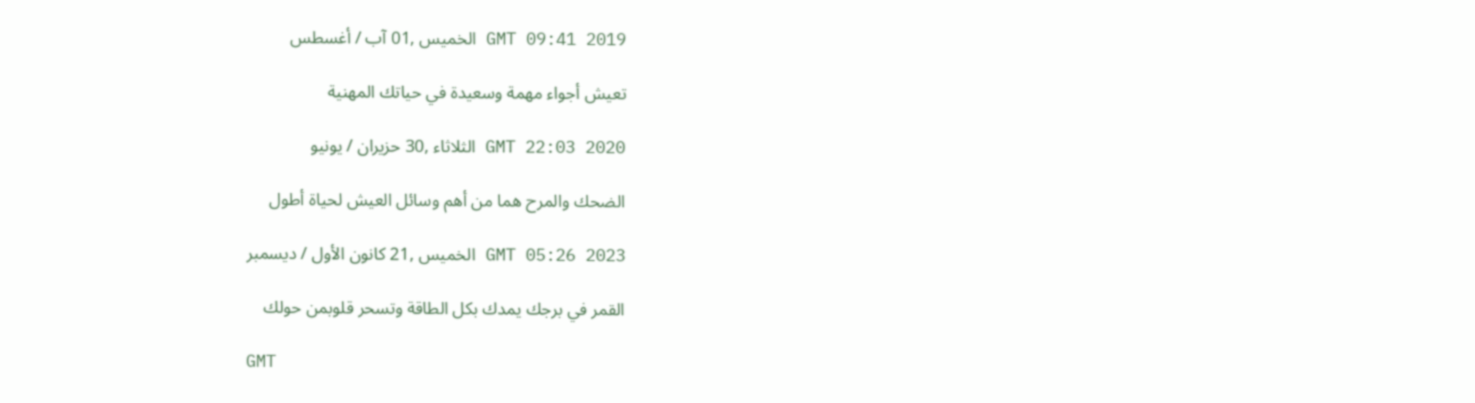GMT 09:41 2019 الخميس ,01 آب / أغسطس

تعيش أجواء مهمة وسعيدة في حياتك المهنية

GMT 22:03 2020 الثلاثاء ,30 حزيران / يونيو

الضحك والمرح هما من أهم وسائل العيش لحياة أطول

GMT 05:26 2023 الخميس ,21 كانون الأول / ديسمبر

القمر في برجك يمدك بكل الطاقة وتسحر قلوبمن حولك

GMT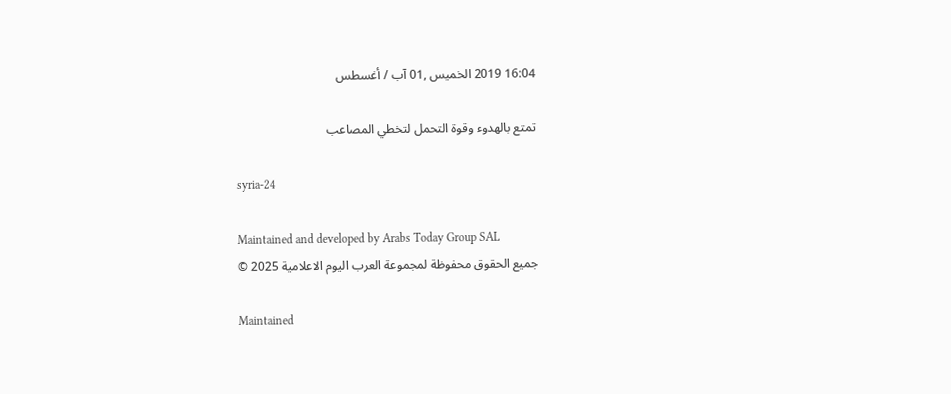16:04 2019 الخميس ,01 آب / أغسطس

تمتع بالهدوء وقوة التحمل لتخطي المصاعب

syria-24

Maintained and developed by Arabs Today Group SAL
جميع الحقوق محفوظة لمجموعة العرب اليوم الاعلامية 2025 ©

Maintained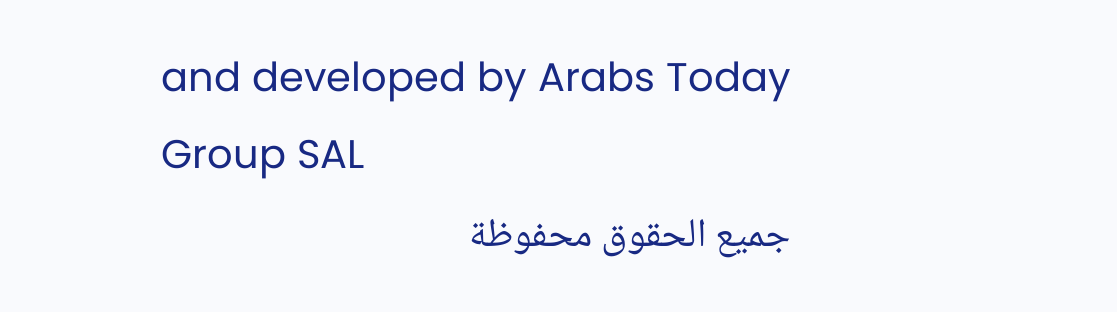and developed by Arabs Today Group SAL
جميع الحقوق محفوظة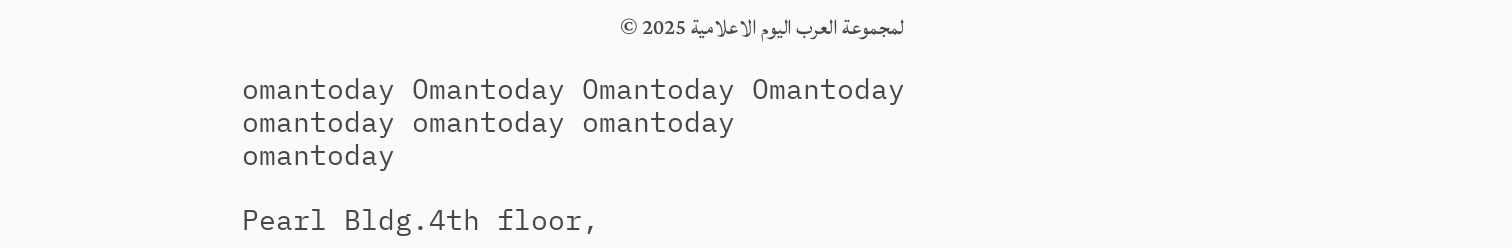لمجموعة العرب اليوم الاعلامية 2025 ©

omantoday Omantoday Omantoday Omantoday
omantoday omantoday omantoday
omantoday

Pearl Bldg.4th floor,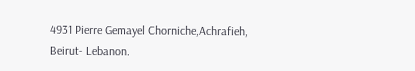4931 Pierre Gemayel Chorniche,Achrafieh, Beirut- Lebanon.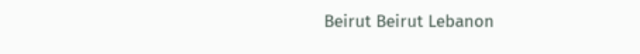Beirut Beirut Lebanon